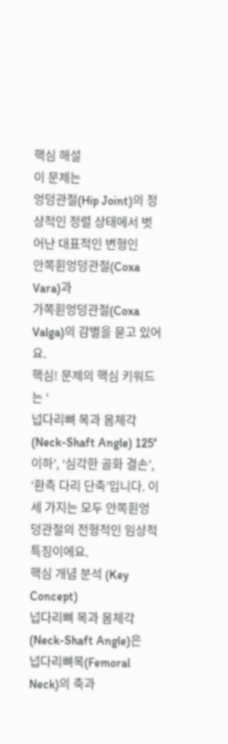핵심 해설
이 문제는
엉덩관절(Hip Joint)의 정상적인 정렬 상태에서 벗어난 대표적인 변형인
안쪽휜엉덩관절(Coxa Vara)과
가쪽휜엉덩관절(Coxa Valga)의 감별을 묻고 있어요.
핵심! 문제의 핵심 키워드는 ‘
넙다리뼈 목과 몸체각(Neck-Shaft Angle) 125° 이하’, ‘심각한 골화 결손’, ‘환측 다리 단축’입니다. 이 세 가지는 모두 안쪽휜엉덩관절의 전형적인 임상적 특징이에요.
핵심 개념 분석 (Key Concept)
넙다리뼈 목과 몸체각(Neck-Shaft Angle)은
넙다리뼈목(Femoral Neck)의 축과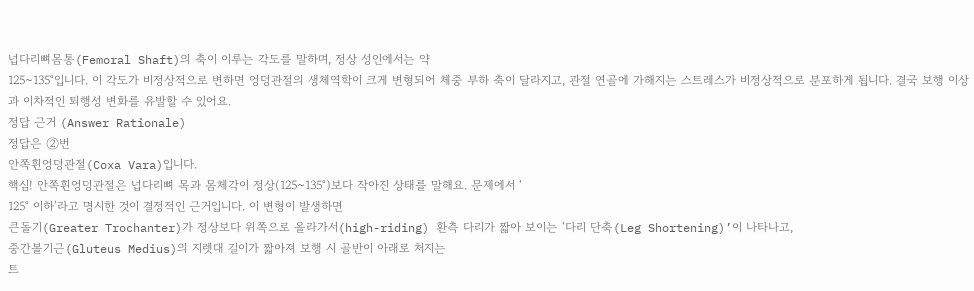넙다리뼈몸통(Femoral Shaft)의 축이 이루는 각도를 말하며, 정상 성인에서는 약
125~135°입니다. 이 각도가 비정상적으로 변하면 엉덩관절의 생체역학이 크게 변형되어 체중 부하 축이 달라지고, 관절 연골에 가해지는 스트레스가 비정상적으로 분포하게 됩니다. 결국 보행 이상과 이차적인 퇴행성 변화를 유발할 수 있어요.
정답 근거 (Answer Rationale)
정답은 ②번
안쪽휜엉덩관절(Coxa Vara)입니다.
핵심! 안쪽휜엉덩관절은 넙다리뼈 목과 몸체각이 정상(125~135°)보다 작아진 상태를 말해요. 문제에서 ‘
125° 이하’라고 명시한 것이 결정적인 근거입니다. 이 변형이 발생하면
큰돌기(Greater Trochanter)가 정상보다 위쪽으로 올라가서(high-riding) 환측 다리가 짧아 보이는 ‘다리 단축(Leg Shortening)’이 나타나고,
중간볼기근(Gluteus Medius)의 지렛대 길이가 짧아져 보행 시 골반이 아래로 처지는
트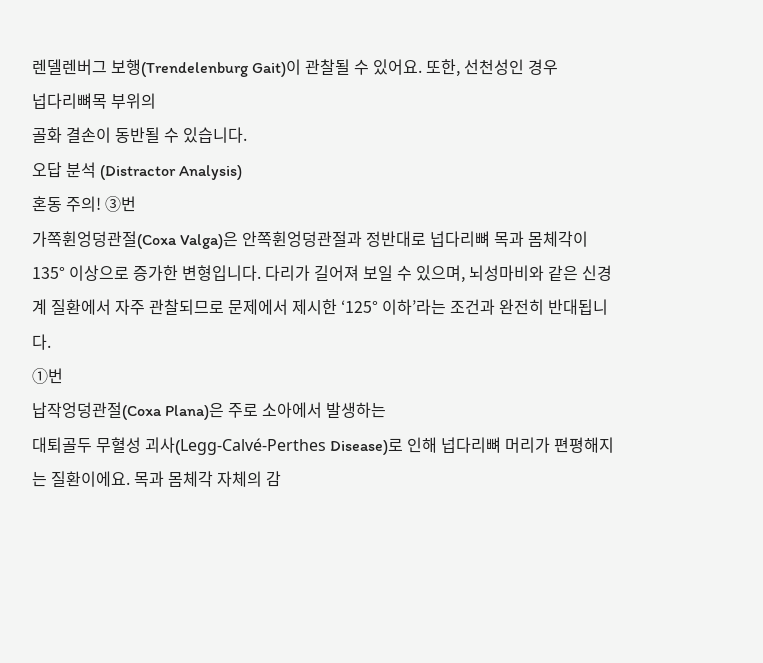렌델렌버그 보행(Trendelenburg Gait)이 관찰될 수 있어요. 또한, 선천성인 경우
넙다리뼈목 부위의
골화 결손이 동반될 수 있습니다.
오답 분석 (Distractor Analysis)
혼동 주의! ③번
가쪽휜엉덩관절(Coxa Valga)은 안쪽휜엉덩관절과 정반대로 넙다리뼈 목과 몸체각이
135° 이상으로 증가한 변형입니다. 다리가 길어져 보일 수 있으며, 뇌성마비와 같은 신경계 질환에서 자주 관찰되므로 문제에서 제시한 ‘125° 이하’라는 조건과 완전히 반대됩니다.
①번
납작엉덩관절(Coxa Plana)은 주로 소아에서 발생하는
대퇴골두 무혈성 괴사(Legg-Calvé-Perthes Disease)로 인해 넙다리뼈 머리가 편평해지는 질환이에요. 목과 몸체각 자체의 감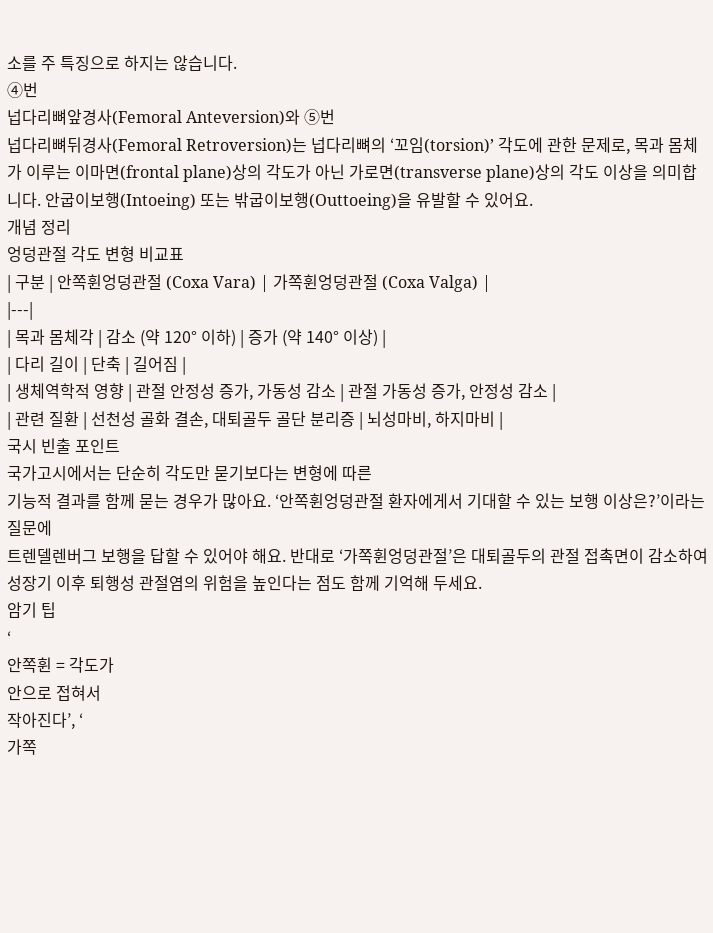소를 주 특징으로 하지는 않습니다.
④번
넙다리뼈앞경사(Femoral Anteversion)와 ⑤번
넙다리뼈뒤경사(Femoral Retroversion)는 넙다리뼈의 ‘꼬임(torsion)’ 각도에 관한 문제로, 목과 몸체가 이루는 이마면(frontal plane)상의 각도가 아닌 가로면(transverse plane)상의 각도 이상을 의미합니다. 안굽이보행(Intoeing) 또는 밖굽이보행(Outtoeing)을 유발할 수 있어요.
개념 정리
엉덩관절 각도 변형 비교표
| 구분 | 안쪽휜엉덩관절 (Coxa Vara) | 가쪽휜엉덩관절 (Coxa Valga) |
|---|
| 목과 몸체각 | 감소 (약 120° 이하) | 증가 (약 140° 이상) |
| 다리 길이 | 단축 | 길어짐 |
| 생체역학적 영향 | 관절 안정성 증가, 가동성 감소 | 관절 가동성 증가, 안정성 감소 |
| 관련 질환 | 선천성 골화 결손, 대퇴골두 골단 분리증 | 뇌성마비, 하지마비 |
국시 빈출 포인트
국가고시에서는 단순히 각도만 묻기보다는 변형에 따른
기능적 결과를 함께 묻는 경우가 많아요. ‘안쪽휜엉덩관절 환자에게서 기대할 수 있는 보행 이상은?’이라는 질문에
트렌델렌버그 보행을 답할 수 있어야 해요. 반대로 ‘가쪽휜엉덩관절’은 대퇴골두의 관절 접촉면이 감소하여 성장기 이후 퇴행성 관절염의 위험을 높인다는 점도 함께 기억해 두세요.
암기 팁
‘
안쪽휜 = 각도가
안으로 접혀서
작아진다’, ‘
가쪽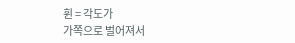휜 = 각도가
가쪽으로 벌어져서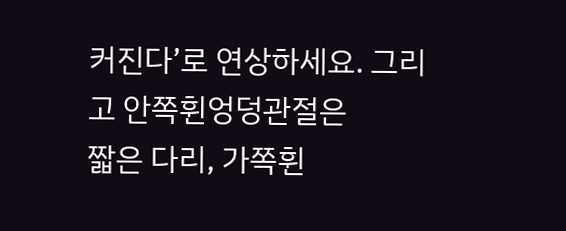커진다’로 연상하세요. 그리고 안쪽휜엉덩관절은
짧은 다리, 가쪽휜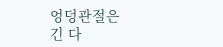엉덩관절은
긴 다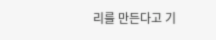리를 만든다고 기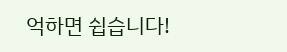억하면 쉽습니다!